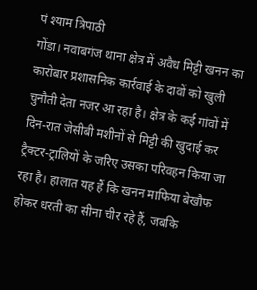पं श्याम त्रिपाठी
गोंडा। नवाबगंज थाना क्षेत्र में अवैध मिट्टी खनन का कारोबार प्रशासनिक कार्रवाई के दावों को खुली चुनौती देता नजर आ रहा है। क्षेत्र के कई गांवों में दिन-रात जेसीबी मशीनों से मिट्टी की खुदाई कर ट्रैक्टर-ट्रालियों के जरिए उसका परिवहन किया जा रहा है। हालात यह हैं कि खनन माफिया बेखौफ होकर धरती का सीना चीर रहे हैं, जबकि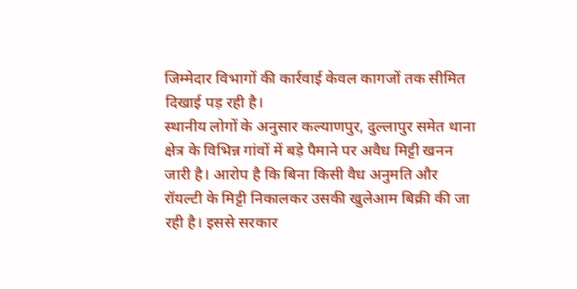जिम्मेदार विभागों की कार्रवाई केवल कागजों तक सीमित दिखाई पड़ रही है।
स्थानीय लोगों के अनुसार कल्याणपुर, दुल्लापुर समेत थाना क्षेत्र के विभिन्न गांवों में बड़े पैमाने पर अवैध मिट्टी खनन जारी है। आरोप है कि बिना किसी वैध अनुमति और रॉयल्टी के मिट्टी निकालकर उसकी खुलेआम बिक्री की जा रही है। इससे सरकार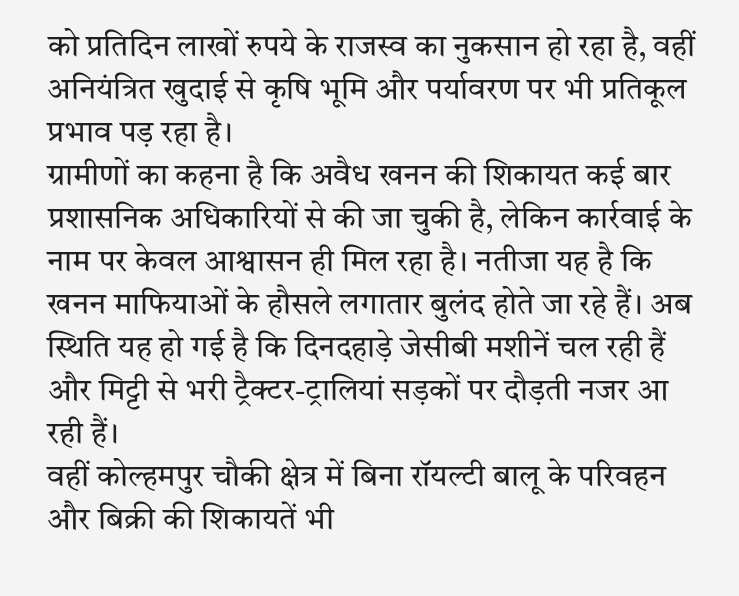को प्रतिदिन लाखों रुपये के राजस्व का नुकसान हो रहा है, वहीं अनियंत्रित खुदाई से कृषि भूमि और पर्यावरण पर भी प्रतिकूल प्रभाव पड़ रहा है।
ग्रामीणों का कहना है कि अवैध खनन की शिकायत कई बार प्रशासनिक अधिकारियों से की जा चुकी है, लेकिन कार्रवाई के नाम पर केवल आश्वासन ही मिल रहा है। नतीजा यह है कि खनन माफियाओं के हौसले लगातार बुलंद होते जा रहे हैं। अब स्थिति यह हो गई है कि दिनदहाड़े जेसीबी मशीनें चल रही हैं और मिट्टी से भरी ट्रैक्टर-ट्रालियां सड़कों पर दौड़ती नजर आ रही हैं।
वहीं कोल्हमपुर चौकी क्षेत्र में बिना रॉयल्टी बालू के परिवहन और बिक्री की शिकायतें भी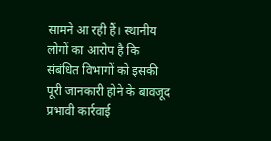सामने आ रही हैं। स्थानीय लोगों का आरोप है कि संबंधित विभागों को इसकी पूरी जानकारी होने के बावजूद प्रभावी कार्रवाई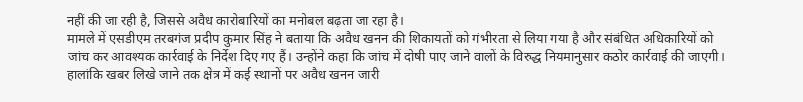नहीं की जा रही है, जिससे अवैध कारोबारियों का मनोबल बढ़ता जा रहा है।
मामले में एसडीएम तरबगंज प्रदीप कुमार सिंह ने बताया कि अवैध खनन की शिकायतों को गंभीरता से लिया गया है और संबंधित अधिकारियों को जांच कर आवश्यक कार्रवाई के निर्देश दिए गए हैं। उन्होंने कहा कि जांच में दोषी पाए जाने वालों के विरुद्ध नियमानुसार कठोर कार्रवाई की जाएगी।
हालांकि खबर लिखे जाने तक क्षेत्र में कई स्थानों पर अवैध खनन जारी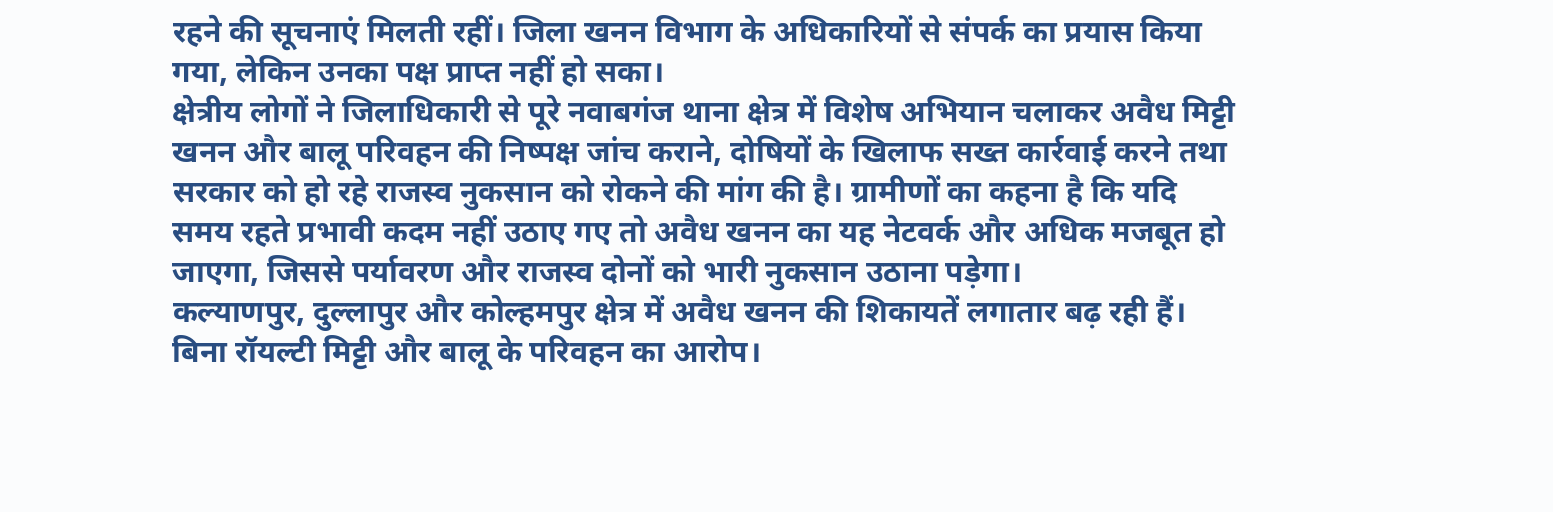रहने की सूचनाएं मिलती रहीं। जिला खनन विभाग के अधिकारियों से संपर्क का प्रयास किया गया, लेकिन उनका पक्ष प्राप्त नहीं हो सका।
क्षेत्रीय लोगों ने जिलाधिकारी से पूरे नवाबगंज थाना क्षेत्र में विशेष अभियान चलाकर अवैध मिट्टी खनन और बालू परिवहन की निष्पक्ष जांच कराने, दोषियों के खिलाफ सख्त कार्रवाई करने तथा सरकार को हो रहे राजस्व नुकसान को रोकने की मांग की है। ग्रामीणों का कहना है कि यदि समय रहते प्रभावी कदम नहीं उठाए गए तो अवैध खनन का यह नेटवर्क और अधिक मजबूत हो जाएगा, जिससे पर्यावरण और राजस्व दोनों को भारी नुकसान उठाना पड़ेगा।
कल्याणपुर, दुल्लापुर और कोल्हमपुर क्षेत्र में अवैध खनन की शिकायतें लगातार बढ़ रही हैं। बिना रॉयल्टी मिट्टी और बालू के परिवहन का आरोप।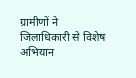ग्रामीणों ने जिलाधिकारी से विशेष अभियान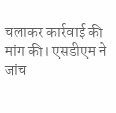चलाकर कार्रवाई की मांग की। एसडीएम ने जांच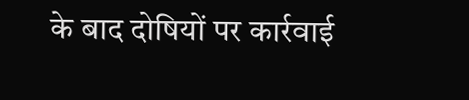के बाद दोषियों पर कार्रवाई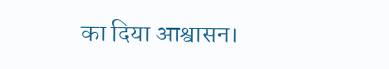का दिया आश्वासन।